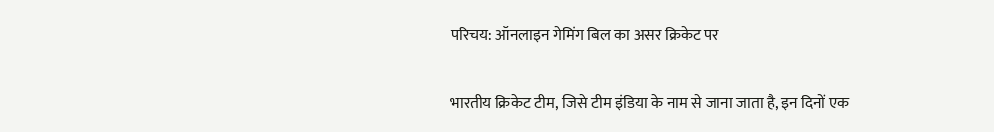परिचय: ऑनलाइन गेमिंग बिल का असर क्रिकेट पर

भारतीय क्रिकेट टीम, जिसे टीम इंडिया के नाम से जाना जाता है, इन दिनों एक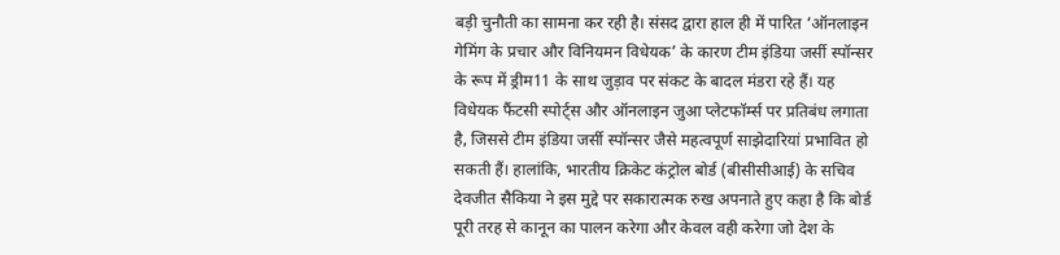बड़ी चुनौती का सामना कर रही है। संसद द्वारा हाल ही में पारित ‘ऑनलाइन गेमिंग के प्रचार और विनियमन विधेयक’ के कारण टीम इंडिया जर्सी स्पॉन्सर के रूप में ड्रीम11 के साथ जुड़ाव पर संकट के बादल मंडरा रहे हैं। यह विधेयक फैंटसी स्पोर्ट्स और ऑनलाइन जुआ प्लेटफॉर्म्स पर प्रतिबंध लगाता है, जिससे टीम इंडिया जर्सी स्पॉन्सर जैसे महत्वपूर्ण साझेदारियां प्रभावित हो सकती हैं। हालांकि, भारतीय क्रिकेट कंट्रोल बोर्ड (बीसीसीआई) के सचिव देवजीत सैकिया ने इस मुद्दे पर सकारात्मक रुख अपनाते हुए कहा है कि बोर्ड पूरी तरह से कानून का पालन करेगा और केवल वही करेगा जो देश के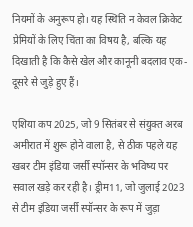नियमों के अनुरूप हो। यह स्थिति न केवल क्रिकेट प्रेमियों के लिए चिंता का विषय है, बल्कि यह दिखाती है कि कैसे खेल और कानूनी बदलाव एक-दूसरे से जुड़े हुए हैं।

एशिया कप 2025, जो 9 सितंबर से संयुक्त अरब अमीरात में शुरू होने वाला है, से ठीक पहले यह खबर टीम इंडिया जर्सी स्पॉन्सर के भविष्य पर सवाल खड़े कर रही है। ड्रीम11, जो जुलाई 2023 से टीम इंडिया जर्सी स्पॉन्सर के रूप में जुड़ा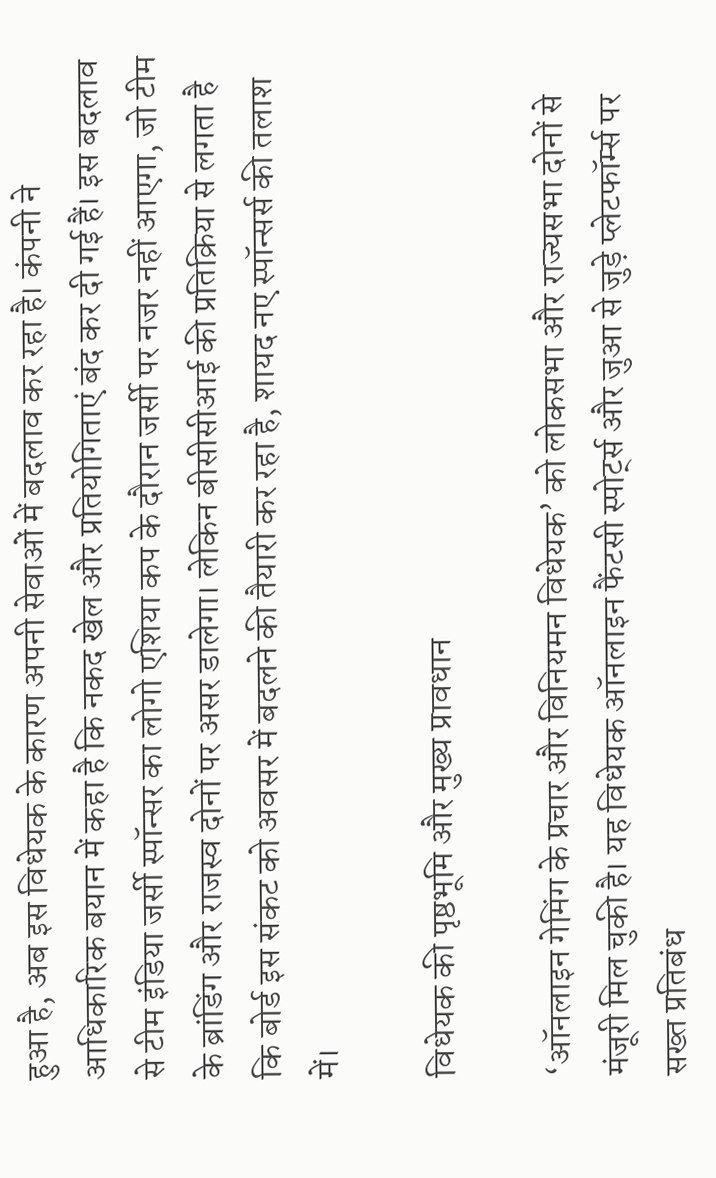हुआ है, अब इस विधेयक के कारण अपनी सेवाओं में बदलाव कर रहा है। कंपनी ने आधिकारिक बयान में कहा है कि नकद खेल और प्रतियोगिताएं बंद कर दी गई हैं। इस बदलाव से टीम इंडिया जर्सी स्पॉन्सर का लोगो एशिया कप के दौरान जर्सी पर नजर नहीं आएगा, जो टीम के ब्रांडिंग और राजस्व दोनों पर असर डालेगा। लेकिन बीसीसीआई की प्रतिक्रिया से लगता है कि बोर्ड इस संकट को अवसर में बदलने की तैयारी कर रहा है, शायद नए स्पॉन्सर्स की तलाश में।

विधेयक की पृष्ठभूमि और मुख्य प्रावधान

‘ऑनलाइन गेमिंग के प्रचार और विनियमन विधेयक’ को लोकसभा और राज्यसभा दोनों से मंजूरी मिल चुकी है। यह विधेयक ऑनलाइन फैंटसी स्पोर्ट्स और जुआ से जुड़े प्लेटफॉर्म्स पर सख्त प्रतिबंध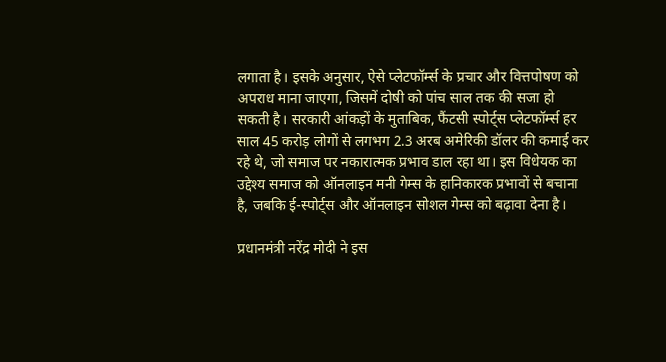लगाता है। इसके अनुसार, ऐसे प्लेटफॉर्म्स के प्रचार और वित्तपोषण को अपराध माना जाएगा, जिसमें दोषी को पांच साल तक की सजा हो सकती है। सरकारी आंकड़ों के मुताबिक, फैंटसी स्पोर्ट्स प्लेटफॉर्म्स हर साल 45 करोड़ लोगों से लगभग 2.3 अरब अमेरिकी डॉलर की कमाई कर रहे थे, जो समाज पर नकारात्मक प्रभाव डाल रहा था। इस विधेयक का उद्देश्य समाज को ऑनलाइन मनी गेम्स के हानिकारक प्रभावों से बचाना है, जबकि ई-स्पोर्ट्स और ऑनलाइन सोशल गेम्स को बढ़ावा देना है।

प्रधानमंत्री नरेंद्र मोदी ने इस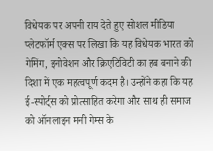विधेयक पर अपनी राय देते हुए सोशल मीडिया प्लेटफॉर्म एक्स पर लिखा कि यह विधेयक भारत को गेमिंग, इनोवेशन और क्रिएटिविटी का हब बनाने की दिशा में एक महत्वपूर्ण कदम है। उन्होंने कहा कि यह ई-स्पोर्ट्स को प्रोत्साहित करेगा और साथ ही समाज को ऑनलाइन मनी गेम्स के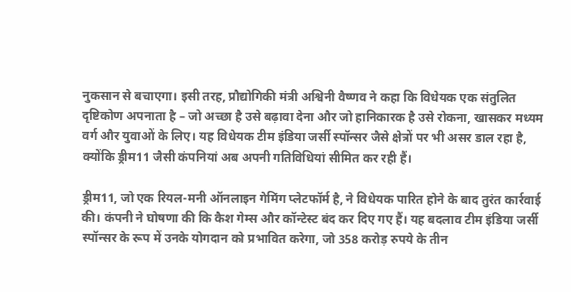नुकसान से बचाएगा। इसी तरह, प्रौद्योगिकी मंत्री अश्विनी वैष्णव ने कहा कि विधेयक एक संतुलित दृष्टिकोण अपनाता है – जो अच्छा है उसे बढ़ावा देना और जो हानिकारक है उसे रोकना, खासकर मध्यम वर्ग और युवाओं के लिए। यह विधेयक टीम इंडिया जर्सी स्पॉन्सर जैसे क्षेत्रों पर भी असर डाल रहा है, क्योंकि ड्रीम11 जैसी कंपनियां अब अपनी गतिविधियां सीमित कर रही हैं।

ड्रीम11, जो एक रियल-मनी ऑनलाइन गेमिंग प्लेटफॉर्म है, ने विधेयक पारित होने के बाद तुरंत कार्रवाई की। कंपनी ने घोषणा की कि कैश गेम्स और कॉन्टेस्ट बंद कर दिए गए हैं। यह बदलाव टीम इंडिया जर्सी स्पॉन्सर के रूप में उनके योगदान को प्रभावित करेगा, जो 358 करोड़ रुपये के तीन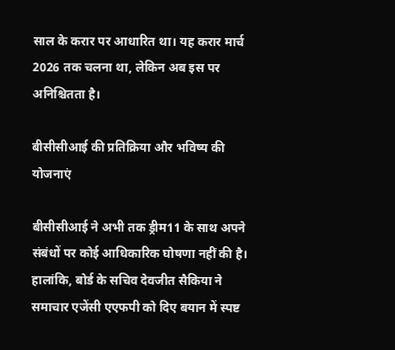साल के करार पर आधारित था। यह करार मार्च 2026 तक चलना था, लेकिन अब इस पर अनिश्चितता है।

बीसीसीआई की प्रतिक्रिया और भविष्य की योजनाएं

बीसीसीआई ने अभी तक ड्रीम11 के साथ अपने संबंधों पर कोई आधिकारिक घोषणा नहीं की है। हालांकि, बोर्ड के सचिव देवजीत सैकिया ने समाचार एजेंसी एएफपी को दिए बयान में स्पष्ट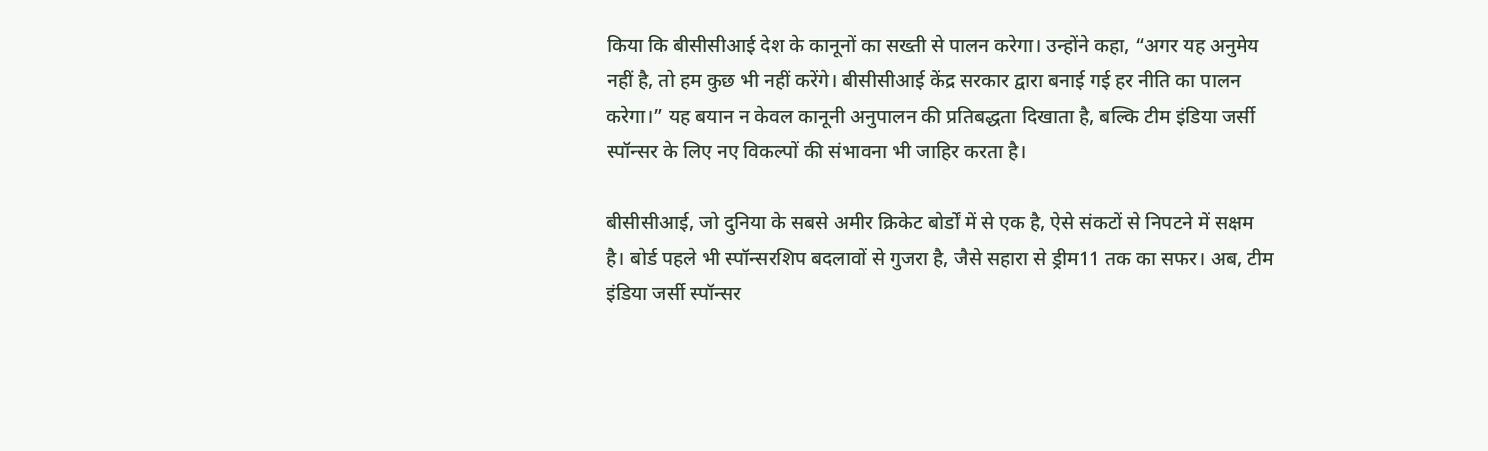किया कि बीसीसीआई देश के कानूनों का सख्ती से पालन करेगा। उन्होंने कहा, “अगर यह अनुमेय नहीं है, तो हम कुछ भी नहीं करेंगे। बीसीसीआई केंद्र सरकार द्वारा बनाई गई हर नीति का पालन करेगा।” यह बयान न केवल कानूनी अनुपालन की प्रतिबद्धता दिखाता है, बल्कि टीम इंडिया जर्सी स्पॉन्सर के लिए नए विकल्पों की संभावना भी जाहिर करता है।

बीसीसीआई, जो दुनिया के सबसे अमीर क्रिकेट बोर्डों में से एक है, ऐसे संकटों से निपटने में सक्षम है। बोर्ड पहले भी स्पॉन्सरशिप बदलावों से गुजरा है, जैसे सहारा से ड्रीम11 तक का सफर। अब, टीम इंडिया जर्सी स्पॉन्सर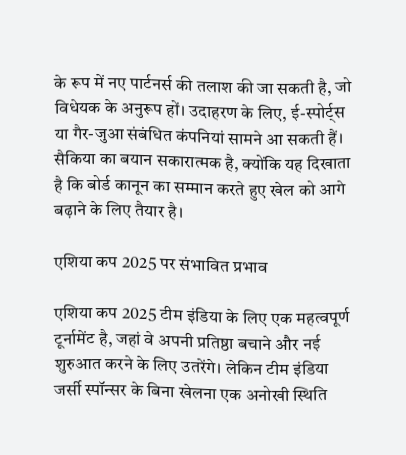के रूप में नए पार्टनर्स की तलाश की जा सकती है, जो विधेयक के अनुरूप हों। उदाहरण के लिए, ई-स्पोर्ट्स या गैर-जुआ संबंधित कंपनियां सामने आ सकती हैं। सैकिया का बयान सकारात्मक है, क्योंकि यह दिखाता है कि बोर्ड कानून का सम्मान करते हुए खेल को आगे बढ़ाने के लिए तैयार है।

एशिया कप 2025 पर संभावित प्रभाव

एशिया कप 2025 टीम इंडिया के लिए एक महत्वपूर्ण टूर्नामेंट है, जहां वे अपनी प्रतिष्ठा बचाने और नई शुरुआत करने के लिए उतरेंगे। लेकिन टीम इंडिया जर्सी स्पॉन्सर के बिना खेलना एक अनोखी स्थिति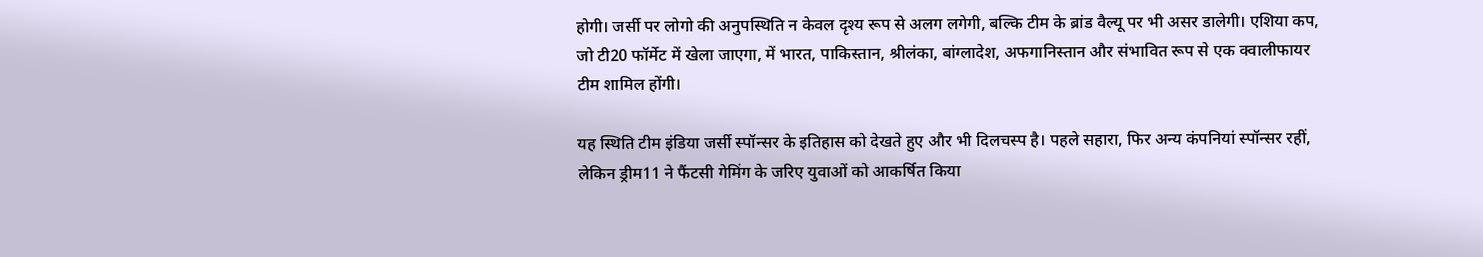होगी। जर्सी पर लोगो की अनुपस्थिति न केवल दृश्य रूप से अलग लगेगी, बल्कि टीम के ब्रांड वैल्यू पर भी असर डालेगी। एशिया कप, जो टी20 फॉर्मेट में खेला जाएगा, में भारत, पाकिस्तान, श्रीलंका, बांग्लादेश, अफगानिस्तान और संभावित रूप से एक क्वालीफायर टीम शामिल होंगी।

यह स्थिति टीम इंडिया जर्सी स्पॉन्सर के इतिहास को देखते हुए और भी दिलचस्प है। पहले सहारा, फिर अन्य कंपनियां स्पॉन्सर रहीं, लेकिन ड्रीम11 ने फैंटसी गेमिंग के जरिए युवाओं को आकर्षित किया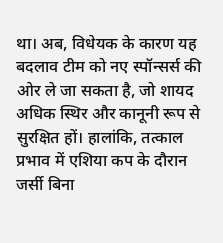था। अब, विधेयक के कारण यह बदलाव टीम को नए स्पॉन्सर्स की ओर ले जा सकता है, जो शायद अधिक स्थिर और कानूनी रूप से सुरक्षित हों। हालांकि, तत्काल प्रभाव में एशिया कप के दौरान जर्सी बिना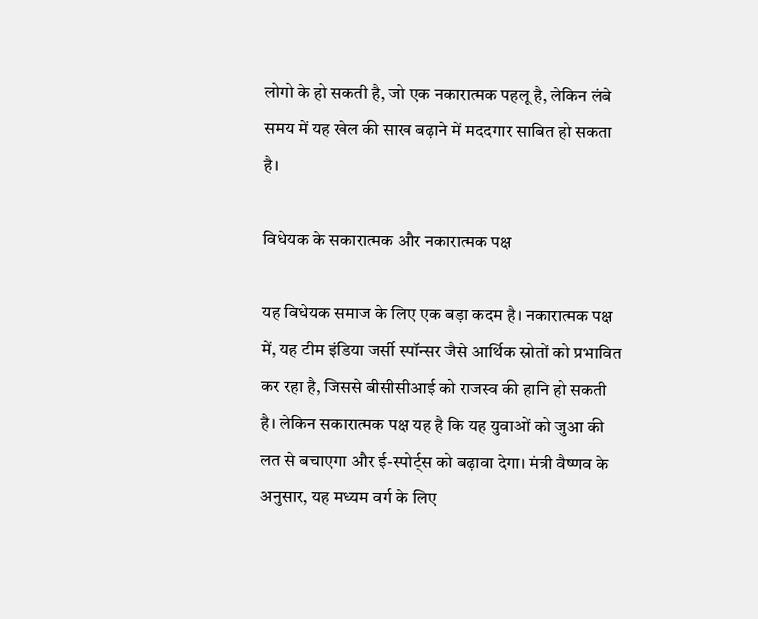लोगो के हो सकती है, जो एक नकारात्मक पहलू है, लेकिन लंबे समय में यह खेल की साख बढ़ाने में मददगार साबित हो सकता है।

विधेयक के सकारात्मक और नकारात्मक पक्ष

यह विधेयक समाज के लिए एक बड़ा कदम है। नकारात्मक पक्ष में, यह टीम इंडिया जर्सी स्पॉन्सर जैसे आर्थिक स्रोतों को प्रभावित कर रहा है, जिससे बीसीसीआई को राजस्व की हानि हो सकती है। लेकिन सकारात्मक पक्ष यह है कि यह युवाओं को जुआ की लत से बचाएगा और ई-स्पोर्ट्स को बढ़ावा देगा। मंत्री वैष्णव के अनुसार, यह मध्यम वर्ग के लिए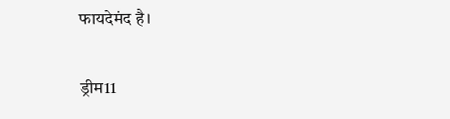फायदेमंद है।

ड्रीम11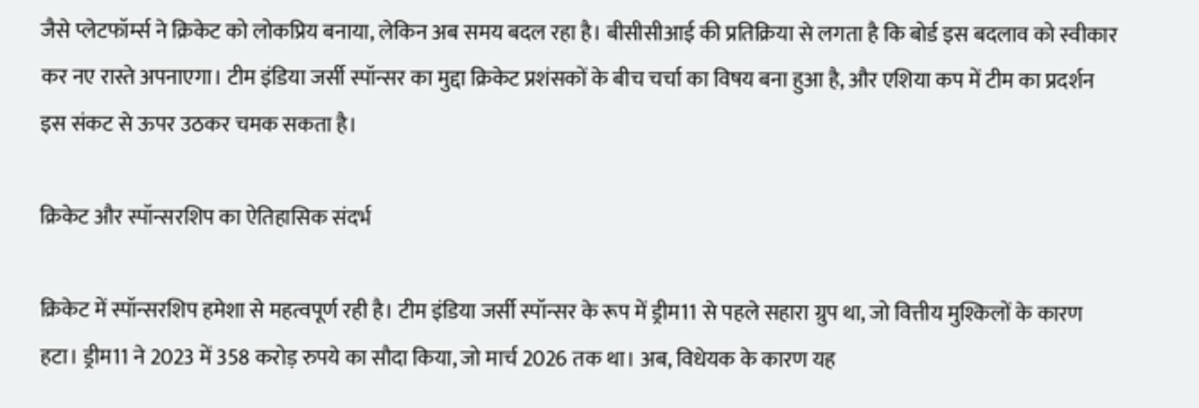जैसे प्लेटफॉर्म्स ने क्रिकेट को लोकप्रिय बनाया, लेकिन अब समय बदल रहा है। बीसीसीआई की प्रतिक्रिया से लगता है कि बोर्ड इस बदलाव को स्वीकार कर नए रास्ते अपनाएगा। टीम इंडिया जर्सी स्पॉन्सर का मुद्दा क्रिकेट प्रशंसकों के बीच चर्चा का विषय बना हुआ है, और एशिया कप में टीम का प्रदर्शन इस संकट से ऊपर उठकर चमक सकता है।

क्रिकेट और स्पॉन्सरशिप का ऐतिहासिक संदर्भ

क्रिकेट में स्पॉन्सरशिप हमेशा से महत्वपूर्ण रही है। टीम इंडिया जर्सी स्पॉन्सर के रूप में ड्रीम11 से पहले सहारा ग्रुप था, जो वित्तीय मुश्किलों के कारण हटा। ड्रीम11 ने 2023 में 358 करोड़ रुपये का सौदा किया, जो मार्च 2026 तक था। अब, विधेयक के कारण यह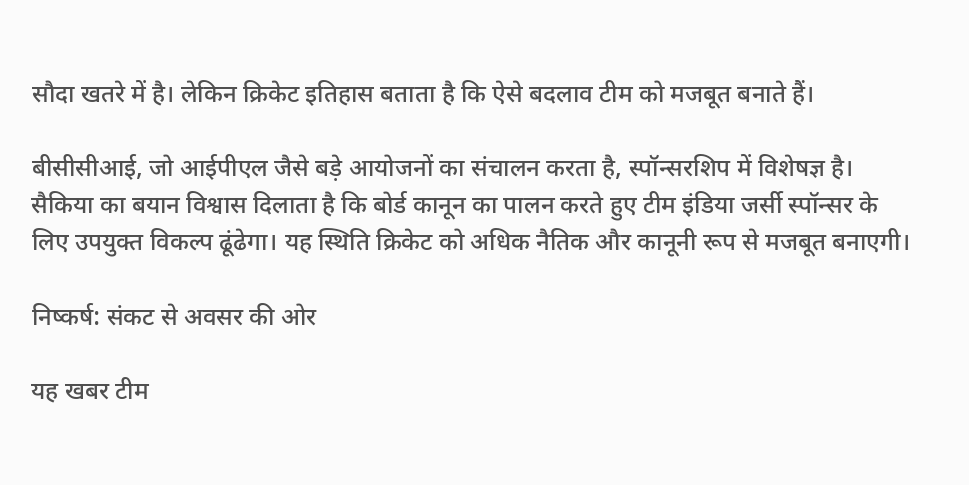सौदा खतरे में है। लेकिन क्रिकेट इतिहास बताता है कि ऐसे बदलाव टीम को मजबूत बनाते हैं।

बीसीसीआई, जो आईपीएल जैसे बड़े आयोजनों का संचालन करता है, स्पॉन्सरशिप में विशेषज्ञ है। सैकिया का बयान विश्वास दिलाता है कि बोर्ड कानून का पालन करते हुए टीम इंडिया जर्सी स्पॉन्सर के लिए उपयुक्त विकल्प ढूंढेगा। यह स्थिति क्रिकेट को अधिक नैतिक और कानूनी रूप से मजबूत बनाएगी।

निष्कर्ष: संकट से अवसर की ओर

यह खबर टीम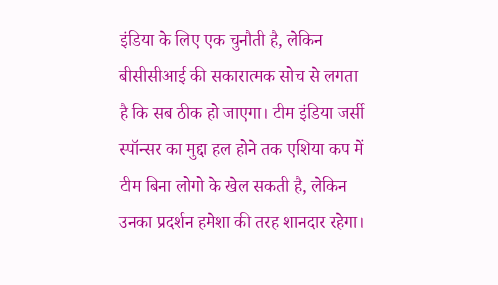इंडिया के लिए एक चुनौती है, लेकिन बीसीसीआई की सकारात्मक सोच से लगता है कि सब ठीक हो जाएगा। टीम इंडिया जर्सी स्पॉन्सर का मुद्दा हल होने तक एशिया कप में टीम बिना लोगो के खेल सकती है, लेकिन उनका प्रदर्शन हमेशा की तरह शानदार रहेगा।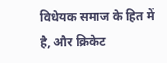विधेयक समाज के हित में है, और क्रिकेट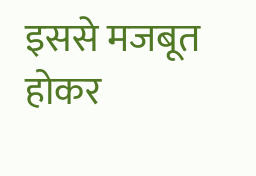इससे मजबूत होकर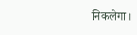निकलेगा।